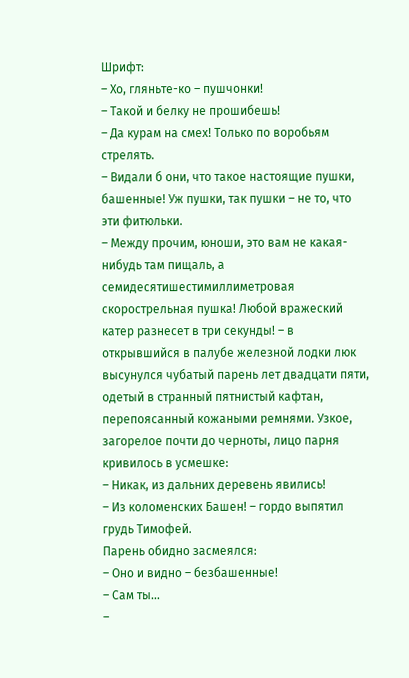Шрифт:
– Хо, гляньте-ко – пушчонки!
– Такой и белку не прошибешь!
– Да курам на смех! Только по воробьям стрелять.
– Видали б они, что такое настоящие пушки, башенные! Уж пушки, так пушки – не то, что эти фитюльки.
– Между прочим, юноши, это вам не какая-нибудь там пищаль, а семидесятишестимиллиметровая скорострельная пушка! Любой вражеский катер разнесет в три секунды! – в открывшийся в палубе железной лодки люк высунулся чубатый парень лет двадцати пяти, одетый в странный пятнистый кафтан, перепоясанный кожаными ремнями. Узкое, загорелое почти до черноты, лицо парня кривилось в усмешке:
– Никак, из дальних деревень явились!
– Из коломенских Башен! – гордо выпятил грудь Тимофей.
Парень обидно засмеялся:
– Оно и видно – безбашенные!
– Сам ты…
–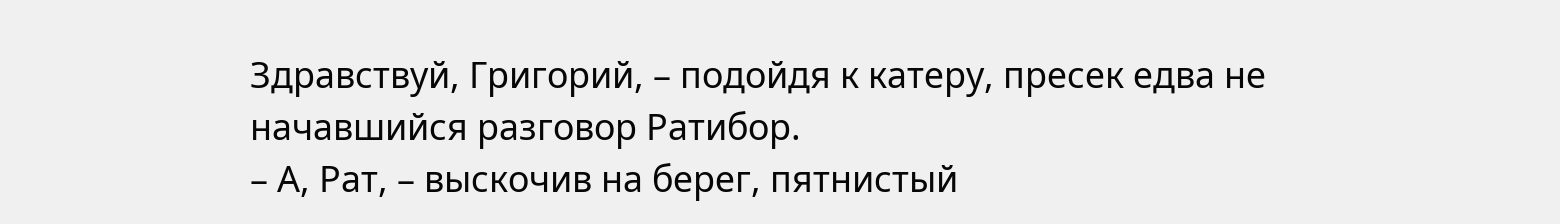Здравствуй, Григорий, – подойдя к катеру, пресек едва не начавшийся разговор Ратибор.
– А, Рат, – выскочив на берег, пятнистый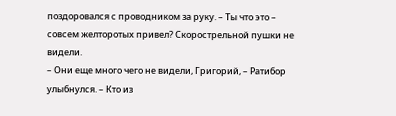поздоровался с проводником за руку. – Ты что это – совсем желторотых привел? Скорострельной пушки не видели.
– Они еще много чего не видели, Григорий, – Ратибор улыбнулся. – Кто из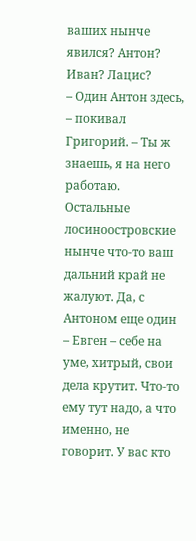ваших нынче явился? Антон? Иван? Лацис?
– Один Антон здесь, – покивал Григорий. – Ты ж знаешь, я на него работаю. Остальные лосиноостровские нынче что-то ваш дальний край не жалуют. Да, с Антоном еще один – Евген – себе на уме, хитрый, свои дела крутит. Что-то ему тут надо, а что именно, не говорит. У вас кто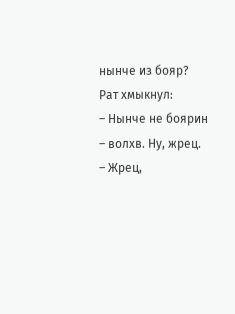нынче из бояр?
Рат хмыкнул:
– Нынче не боярин – волхв. Ну, жрец.
– Жрец,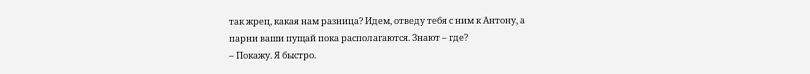так жрец, какая нам разница? Идем, отведу тебя с ним к Антону, а парни ваши пущай пока располагаются. Знают – где?
– Покажу. Я быстро.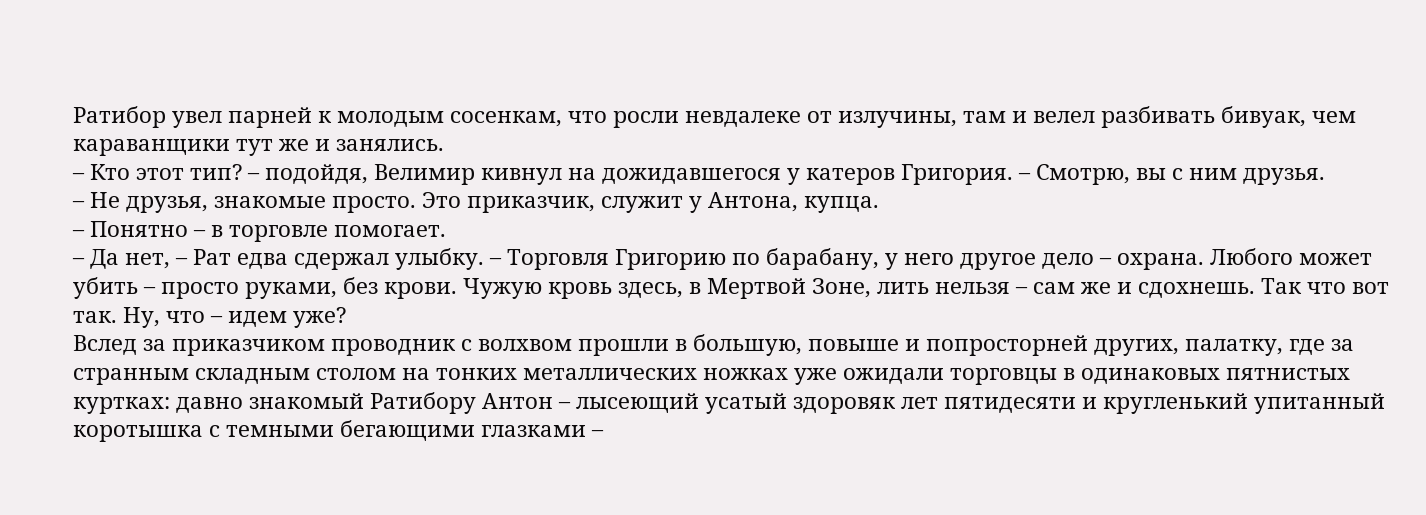Ратибор увел парней к молодым сосенкам, что росли невдалеке от излучины, там и велел разбивать бивуак, чем караванщики тут же и занялись.
– Кто этот тип? – подойдя, Велимир кивнул на дожидавшегося у катеров Григория. – Смотрю, вы с ним друзья.
– Не друзья, знакомые просто. Это приказчик, служит у Антона, купца.
– Понятно – в торговле помогает.
– Да нет, – Рат едва сдержал улыбку. – Торговля Григорию по барабану, у него другое дело – охрана. Любого может убить – просто руками, без крови. Чужую кровь здесь, в Мертвой Зоне, лить нельзя – сам же и сдохнешь. Так что вот так. Ну, что – идем уже?
Вслед за приказчиком проводник с волхвом прошли в большую, повыше и попросторней других, палатку, где за странным складным столом на тонких металлических ножках уже ожидали торговцы в одинаковых пятнистых куртках: давно знакомый Ратибору Антон – лысеющий усатый здоровяк лет пятидесяти и кругленький упитанный коротышка с темными бегающими глазками –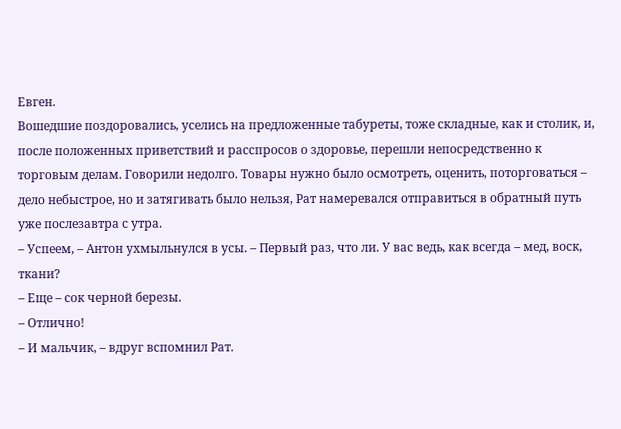Евген.
Вошедшие поздоровались, уселись на предложенные табуреты, тоже складные, как и столик, и, после положенных приветствий и расспросов о здоровье, перешли непосредственно к торговым делам. Говорили недолго. Товары нужно было осмотреть, оценить, поторговаться – дело небыстрое, но и затягивать было нельзя, Рат намеревался отправиться в обратный путь уже послезавтра с утра.
– Успеем, – Антон ухмыльнулся в усы. – Первый раз, что ли. У вас ведь, как всегда – мед, воск, ткани?
– Еще – сок черной березы.
– Отлично!
– И мальчик, – вдруг вспомнил Рат.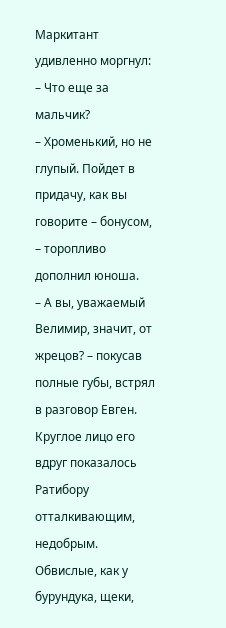Маркитант удивленно моргнул:
– Что еще за мальчик?
– Хроменький, но не глупый. Пойдет в придачу, как вы говорите – бонусом, – торопливо дополнил юноша.
– А вы, уважаемый Велимир, значит, от жрецов? – покусав полные губы, встрял в разговор Евген.
Круглое лицо его вдруг показалось Ратибору отталкивающим, недобрым. Обвислые, как у бурундука, щеки,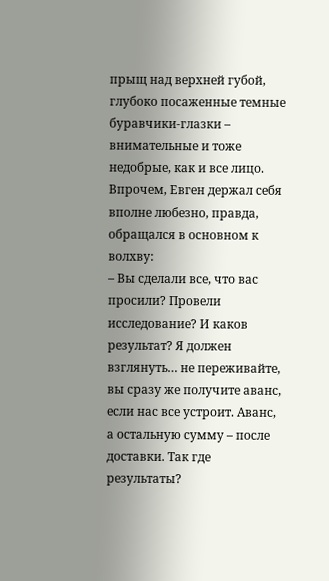прыщ над верхней губой, глубоко посаженные темные буравчики-глазки – внимательные и тоже недобрые, как и все лицо. Впрочем, Евген держал себя вполне любезно, правда, обращался в основном к волхву:
– Вы сделали все, что вас просили? Провели исследование? И каков результат? Я должен взглянуть… не переживайте, вы сразу же получите аванс, если нас все устроит. Аванс, а остальную сумму – после доставки. Так где результаты?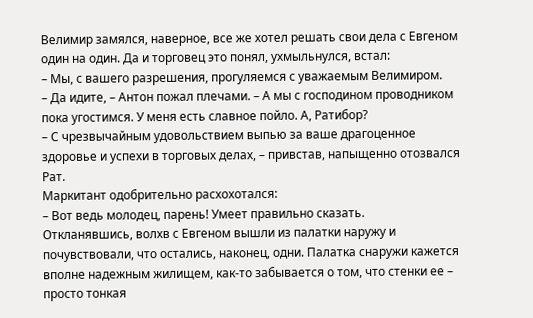Велимир замялся, наверное, все же хотел решать свои дела с Евгеном один на один. Да и торговец это понял, ухмыльнулся, встал:
– Мы, с вашего разрешения, прогуляемся с уважаемым Велимиром.
– Да идите, – Антон пожал плечами. – А мы с господином проводником пока угостимся. У меня есть славное пойло. А, Ратибор?
– С чрезвычайным удовольствием выпью за ваше драгоценное здоровье и успехи в торговых делах, – привстав, напыщенно отозвался Рат.
Маркитант одобрительно расхохотался:
– Вот ведь молодец, парень! Умеет правильно сказать.
Откланявшись, волхв с Евгеном вышли из палатки наружу и почувствовали, что остались, наконец, одни. Палатка снаружи кажется вполне надежным жилищем, как-то забывается о том, что стенки ее – просто тонкая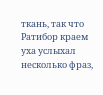ткань, так что Ратибор краем уха услыхал несколько фраз,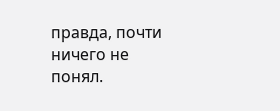правда, почти ничего не понял.